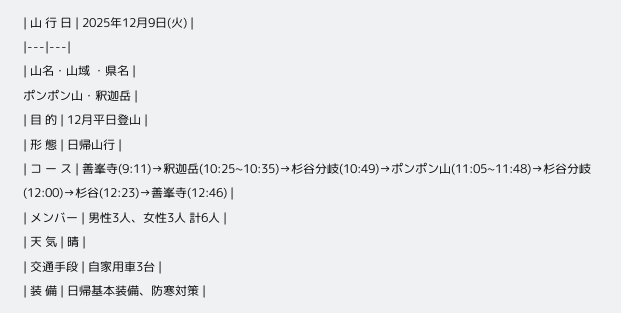| 山 行 日 | 2025年12月9日(火) |
|---|---|
| 山名・山域 ・県名 |
ポンポン山・釈迦岳 |
| 目 的 | 12月平日登山 |
| 形 態 | 日帰山行 |
| コ ー ス | 善峯寺(9:11)→釈迦岳(10:25~10:35)→杉谷分岐(10:49)→ポンポン山(11:05~11:48)→杉谷分岐 (12:00)→杉谷(12:23)→善峯寺(12:46) |
| メンバー | 男性3人、女性3人 計6人 |
| 天 気 | 晴 |
| 交通手段 | 自家用車3台 |
| 装 備 | 日帰基本装備、防寒対策 |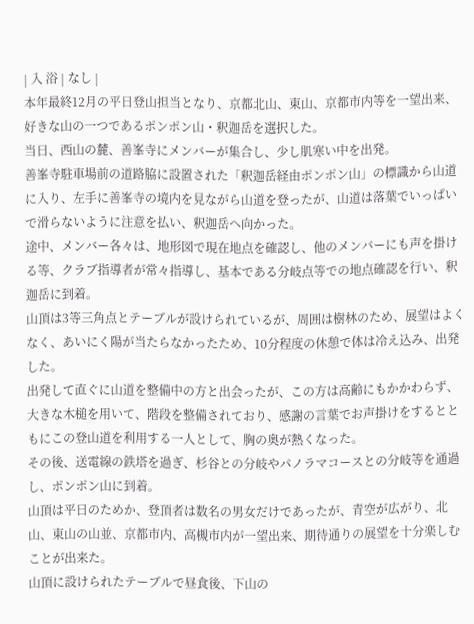| 入 浴 | なし |
本年最終12月の平日登山担当となり、京都北山、東山、京都市内等を一望出来、好きな山の一つであるポンポン山・釈迦岳を選択した。
当日、西山の麓、善峯寺にメンバーが集合し、少し肌寒い中を出発。
善峯寺駐車場前の道路脇に設置された「釈迦岳経由ポンポン山」の標識から山道に入り、左手に善峯寺の境内を見ながら山道を登ったが、山道は落葉でいっぱいで滑らないように注意を払い、釈迦岳へ向かった。
途中、メンバー各々は、地形図で現在地点を確認し、他のメンバーにも声を掛ける等、クラブ指導者が常々指導し、基本である分岐点等での地点確認を行い、釈迦岳に到着。
山頂は3等三角点とテーブルが設けられているが、周囲は樹林のため、展望はよくなく、あいにく陽が当たらなかったため、10分程度の休憩で体は冷え込み、出発した。
出発して直ぐに山道を整備中の方と出会ったが、この方は高齢にもかかわらず、大きな木槌を用いて、階段を整備されており、感謝の言葉でお声掛けをするとともにこの登山道を利用する一人として、胸の奥が熱くなった。
その後、送電線の鉄塔を過ぎ、杉谷との分岐やパノラマコースとの分岐等を通過し、ポンポン山に到着。
山頂は平日のためか、登頂者は数名の男女だけであったが、青空が広がり、北山、東山の山並、京都市内、高槻市内が一望出来、期待通りの展望を十分楽しむことが出来た。
山頂に設けられたテーブルで昼食後、下山の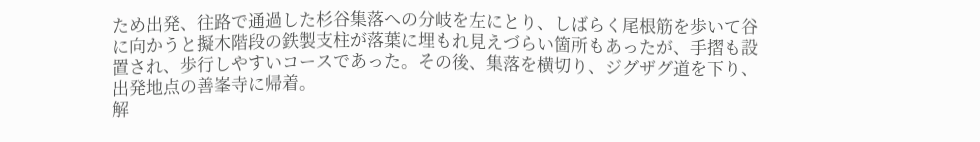ため出発、往路で通過した杉谷集落への分岐を左にとり、しばらく尾根筋を歩いて谷に向かうと擬木階段の鉄製支柱が落葉に埋もれ見えづらい箇所もあったが、手摺も設置され、歩行しやすいコースであった。その後、集落を横切り、ジグザグ道を下り、出発地点の善峯寺に帰着。
解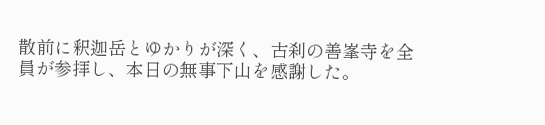散前に釈迦岳とゆかりが深く、古刹の善峯寺を全員が参拝し、本日の無事下山を感謝した。